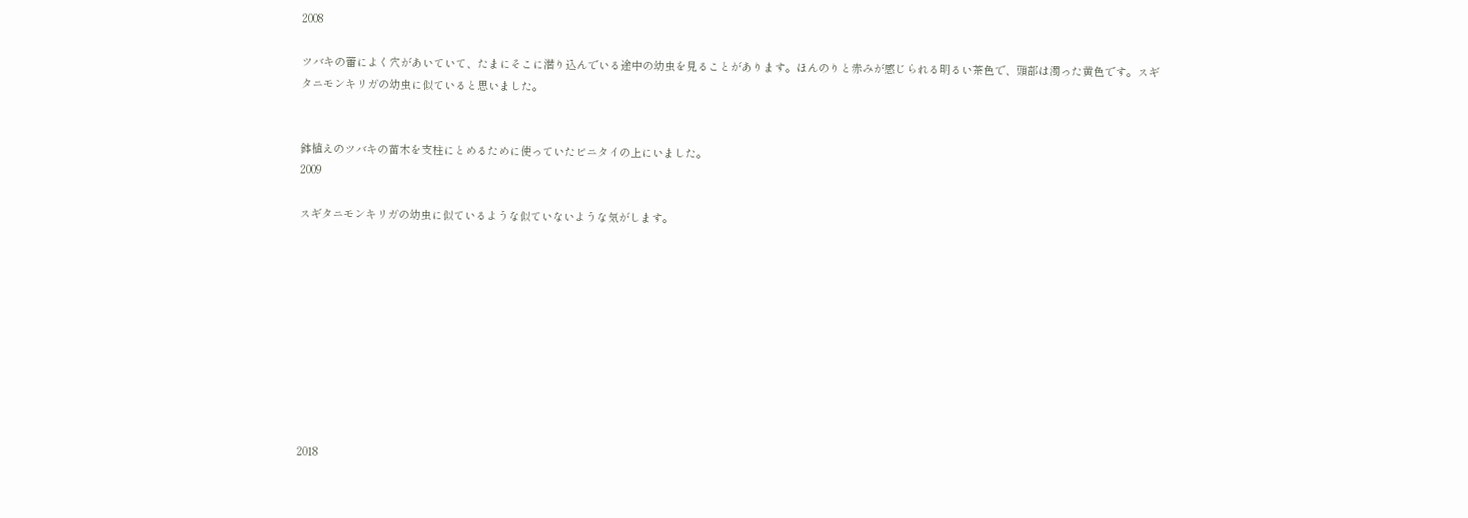2008

ツバキの蕾によく穴があいていて、たまにそこに潜り込んでいる途中の幼虫を見ることがあります。ほんのりと赤みが感じられる明るい茶色で、頭部は濁った黄色です。スギタニモンキリガの幼虫に似ていると思いました。


鉢植えのツバキの苗木を支柱にとめるために使っていたビニタイの上にいました。
2009

スギタニモンキリガの幼虫に似ているような似ていないような気がします。










2018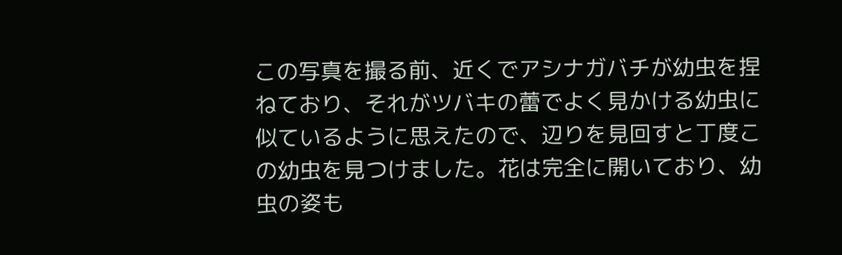この写真を撮る前、近くでアシナガバチが幼虫を捏ねており、それがツバキの蕾でよく見かける幼虫に似ているように思えたので、辺りを見回すと丁度この幼虫を見つけました。花は完全に開いており、幼虫の姿も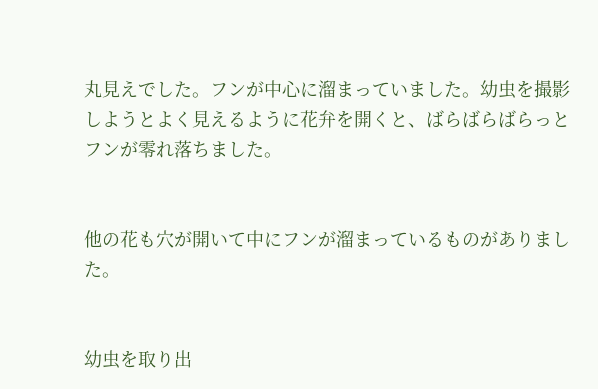丸見えでした。フンが中心に溜まっていました。幼虫を撮影しようとよく見えるように花弁を開くと、ばらばらばらっとフンが零れ落ちました。


他の花も穴が開いて中にフンが溜まっているものがありました。


幼虫を取り出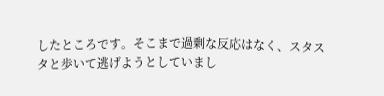したところです。そこまで過剰な反応はなく、スタスタと歩いて逃げようとしていまし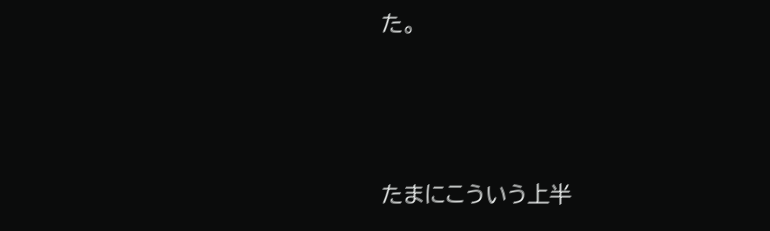た。





たまにこういう上半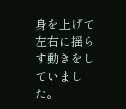身を上げて左右に揺らす動きをしていました。